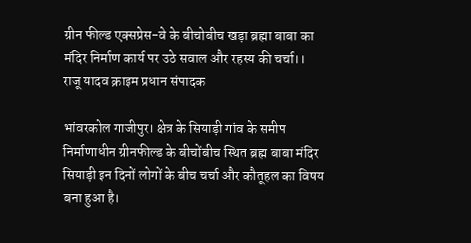ग्रीन फील्ड एक्सप्रेस-वे के बीचोबीच खड़ा ब्रह्मा बाबा का मंदिर निर्माण कार्य पर उठे सवाल और रहस्य की चर्चा।।
राजू यादव क्राइम प्रधान संपादक

भांवरकोल गाजीपुर। क्षेत्र के सियाड़ी गांव के समीप निर्माणाधीन ग्रीनफील्ड के बीचोंबीच स्थित ब्रह्म बाबा मंदिर सियाड़ी इन दिनों लोगों के बीच चर्चा और कौतूहल का विषय बना हुआ है।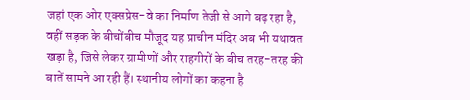जहां एक ओर एक्सप्रेस-वे का निर्माण तेजी से आगे बढ़ रहा है, वहीं सड़क के बीचोंबीच मौजूद यह प्राचीन मंदिर अब भी यथावत खड़ा है, जिसे लेकर ग्रामीणों और राहगीरों के बीच तरह-तरह की बातें सामने आ रही हैं। स्थानीय लोगों का कहना है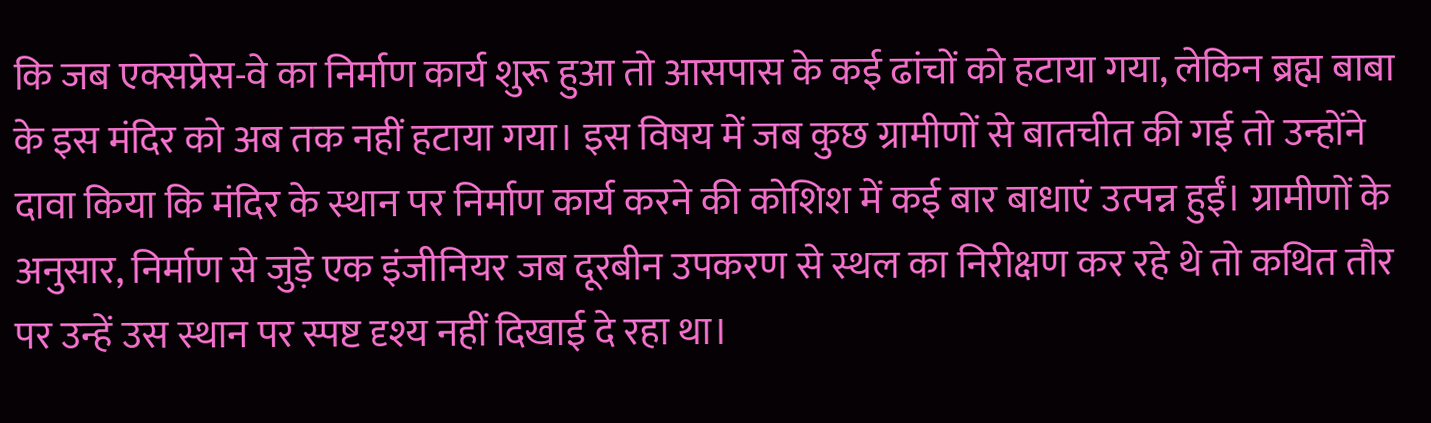कि जब एक्सप्रेस-वे का निर्माण कार्य शुरू हुआ तो आसपास के कई ढांचों को हटाया गया, लेकिन ब्रह्म बाबा के इस मंदिर को अब तक नहीं हटाया गया। इस विषय में जब कुछ ग्रामीणों से बातचीत की गई तो उन्होंने दावा किया कि मंदिर के स्थान पर निर्माण कार्य करने की कोशिश में कई बार बाधाएं उत्पन्न हुईं। ग्रामीणों के अनुसार, निर्माण से जुड़े एक इंजीनियर जब दूरबीन उपकरण से स्थल का निरीक्षण कर रहे थे तो कथित तौर पर उन्हें उस स्थान पर स्पष्ट दृश्य नहीं दिखाई दे रहा था।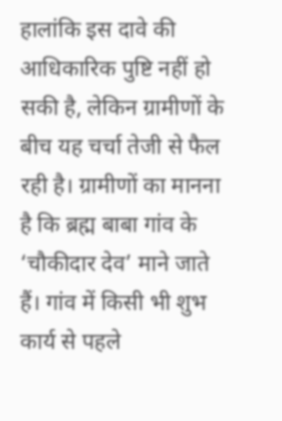हालांकि इस दावे की आधिकारिक पुष्टि नहीं हो सकी है, लेकिन ग्रामीणों के बीच यह चर्चा तेजी से फैल रही है। ग्रामीणों का मानना है कि ब्रह्म बाबा गांव के ‘चौकीदार देव’ माने जाते हैं। गांव में किसी भी शुभ कार्य से पहले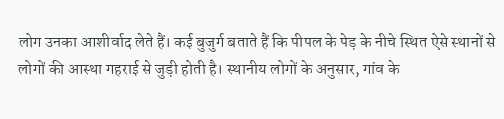लोग उनका आशीर्वाद लेते हैं। कई बुजुर्ग बताते हैं कि पीपल के पेड़ के नीचे स्थित ऐसे स्थानों से लोगों की आस्था गहराई से जुड़ी होती है। स्थानीय लोगों के अनुसार, गांव के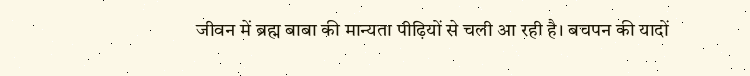जीवन में ब्रह्म बाबा की मान्यता पीढ़ियों से चली आ रही है। बचपन की यादों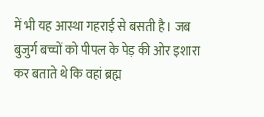में भी यह आस्था गहराई से बसती है। जब बुजुर्ग बच्चों को पीपल के पेड़ की ओर इशारा कर बताते थे कि वहां ब्रह्म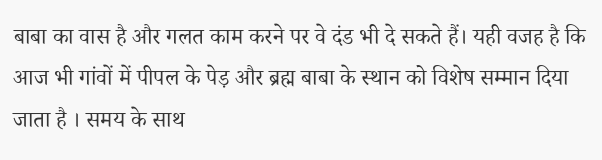बाबा का वास है और गलत काम करने पर वे दंड भी दे सकते हैं। यही वजह है कि आज भी गांवों में पीपल के पेड़ और ब्रह्म बाबा के स्थान को विशेष सम्मान दिया जाता है । समय के साथ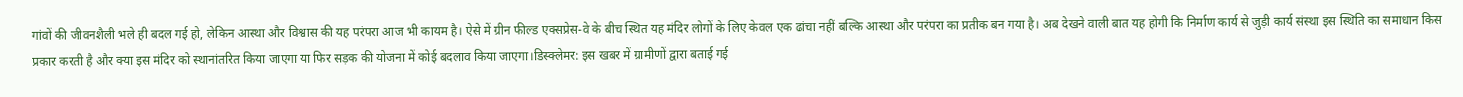गांवों की जीवनशैली भले ही बदल गई हो, लेकिन आस्था और विश्वास की यह परंपरा आज भी कायम है। ऐसे में ग्रीन फील्ड एक्सप्रेस-वे के बीच स्थित यह मंदिर लोगों के लिए केवल एक ढांचा नहीं बल्कि आस्था और परंपरा का प्रतीक बन गया है। अब देखने वाली बात यह होगी कि निर्माण कार्य से जुड़ी कार्य संस्था इस स्थिति का समाधान किस प्रकार करती है और क्या इस मंदिर को स्थानांतरित किया जाएगा या फिर सड़क की योजना में कोई बदलाव किया जाएगा।डिस्क्लेमर: इस खबर में ग्रामीणों द्वारा बताई गई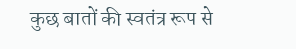कुछ बातों की स्वतंत्र रूप से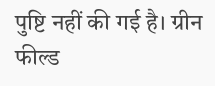पुष्टि नहीं की गई है। ग्रीन फील्ड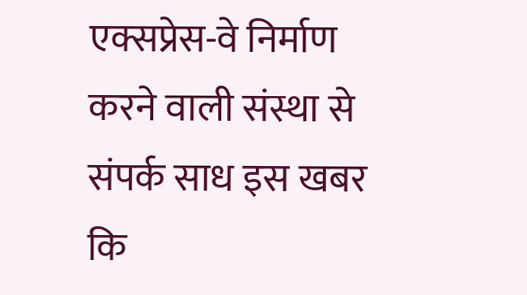एक्सप्रेस-वे निर्माण करने वाली संस्था से संपर्क साध इस खबर कि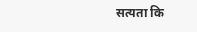सत्यता कि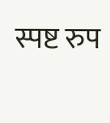स्पष्ट रुप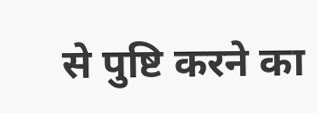से पुष्टि करने का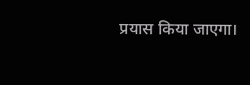प्रयास किया जाएगा।